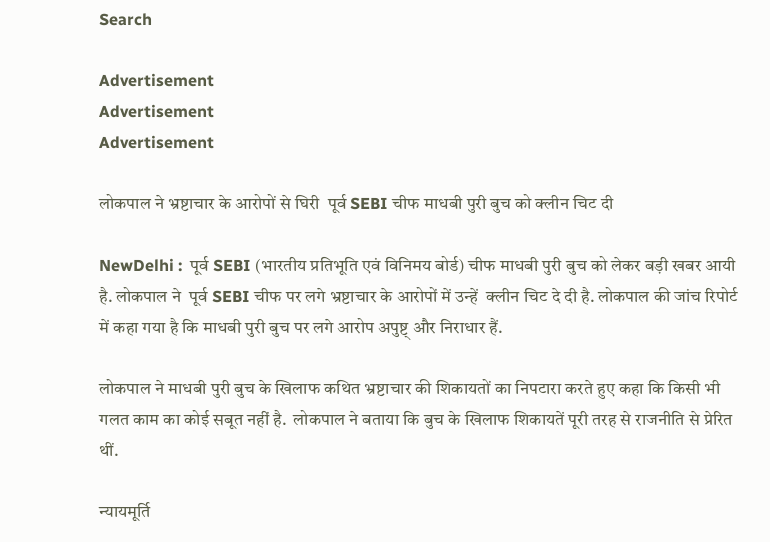Search

Advertisement
Advertisement
Advertisement

लोकपाल ने भ्रष्टाचार के आरोपों से घिरी  पूर्व SEBI चीफ माधबी पुरी बुच को क्लीन चिट दी

NewDelhi :  पूर्व SEBI (भारतीय प्रतिभूति एवं विनिमय बोर्ड) चीफ माधबी पुरी बुच को लेकर बड़ी खबर आयी है. लोकपाल ने  पूर्व SEBI चीफ पर लगे भ्रष्टाचार के आरोपों में उन्हें  क्लीन चिट दे दी है. लोकपाल की जांच रिपोर्ट में कहा गया है कि माधबी पुरी बुच पर लगे आरोप अपुष्ट् और निराधार हैं.

लोकपाल ने माधबी पुरी बुच के खिलाफ कथित भ्रष्टाचार की शिकायतों का निपटारा करते हुए कहा कि किसी भी गलत काम का कोई सबूत नहीं है.  लोकपाल ने बताया कि बुच के खिलाफ शिकायतें पूरी तरह से राजनीति से प्रेरित थीं.

न्यायमूर्ति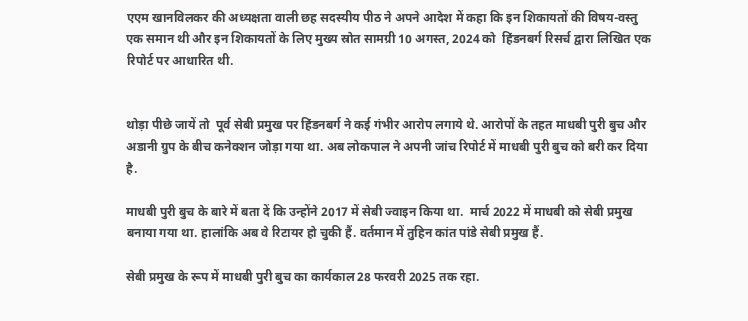एएम खानविलकर की अध्यक्षता वाली छह सदस्यीय पीठ ने अपने आदेश में कहा कि इन शिकायतों की विषय-वस्तु एक समान थी और इन शिकायतों के लिए मुख्य स्रोत सामग्री 10 अगस्त, 2024 को  हिंडनबर्ग रिसर्च द्वारा लिखित एक रिपोर्ट पर आधारित थी.


थोड़ा पीछे जायें तो  पूर्व सेबी प्रमुख पर हिंडनबर्ग ने कई गंभीर आरोप लगाये थे. आरोपों के तहत माधबी पुरी बुच और अडानी ग्रुप के बीच कनेक्शन जोड़ा गया था. अब लोकपाल ने अपनी जांच रिपोर्ट में माधबी पुरी बुच को बरी कर दिया है.

माधबी पुरी बुच के बारे में बता दें कि उन्होंने 2017 में सेबी ज्वाइन किया था.  मार्च 2022 में माधबी को सेबी प्रमुख बनाया गया था. हालांकि अब वे रिटायर हो चुकी हैं. वर्तमान में तुहिन कांत पांडे सेबी प्रमुख हैं.

सेबी प्रमुख के रूप में माधबी पुरी बुच का कार्यकाल 28 फरवरी 2025 तक रहा.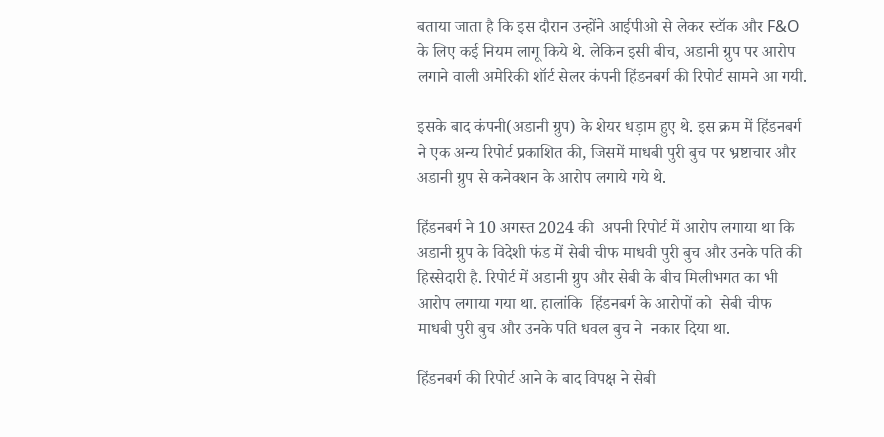बताया जाता है कि इस दौरान उन्होंने आईपीओ से लेकर स्टॉक और F&O के लिए कई नियम लागू किये थे. लेकिन इसी बीच, अडानी ग्रुप पर आरोप लगाने वाली अमेरिकी शॉर्ट सेलर कंपनी हिंडनबर्ग की रिपोर्ट सामने आ गयी.

इसके बाद कंपनी(अडानी ग्रुप) के शेयर धड़ाम हुए थे. इस क्रम में हिंडनबर्ग ने एक अन्य रिपोर्ट प्रकाशित की, जिसमें माधबी पुरी बुच पर भ्रष्टाचार और अडानी ग्रुप से कनेक्शन के आरोप लगाये गये थे.

हिंडनबर्ग ने 10 अगस्त 2024 की  अपनी रिपोर्ट में आरोप लगाया था कि अडानी ग्रुप के विदेशी फंड में सेबी चीफ माधवी पुरी बुच और उनके पति की हिस्सेदारी है. रिपोर्ट में अडानी ग्रुप और सेबी के बीच मिलीभगत का भी आरोप लगाया गया था. हालांकि  हिंडनबर्ग के आरोपों को  सेबी चीफ माधबी पुरी बुच और उनके पति धवल बुच ने  नकार दिया था.

हिंडनबर्ग की रिपोर्ट आने के बाद विपक्ष ने सेबी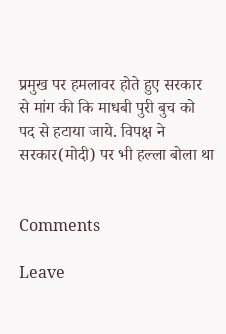प्रमुख पर हमलावर होते हुए सरकार से मांग की कि माधबी पुरी बुच को पद से हटाया जाये. विपक्ष ने सरकार(मोदी) पर भी हल्ला बोला था


Comments

Leave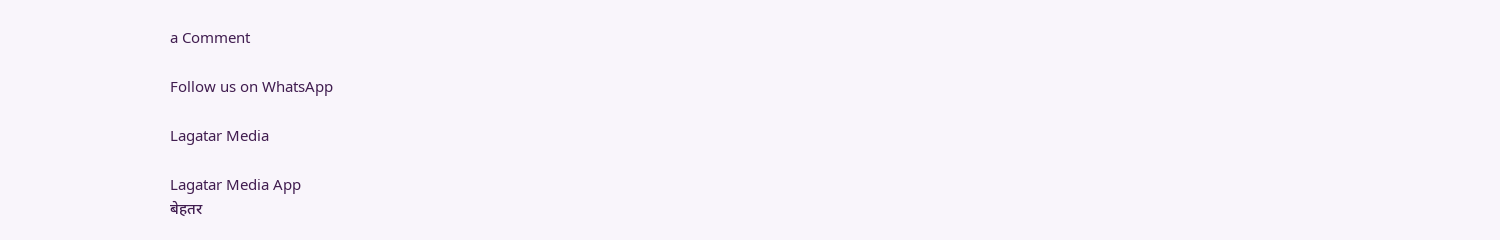a Comment

Follow us on WhatsApp

Lagatar Media

Lagatar Media App
बेहतर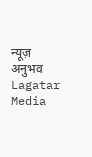न्यूज़ अनुभव
Lagatar Media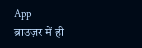App
ब्राउज़र में ही